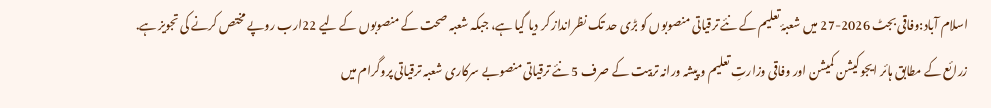اسلام آباد:وفاقی بجٹ 2026-27 میں شعبۂ تعلیم کے نئے ترقیاتی منصوبوں کو بڑی حد تک نظرانداز کر دیا گیا ہے، جبکہ شعبہ صحت کے منصوبوں کے لیے 22ارب روپے مختص کرنے کی تجویز ہے.
زرائع کے مطابق ہائر ایجوکیشن کمیشن اور وفاقی وزارتِ تعلیم و پیشہ ورانہ تربیت کے صرف 5 نئے ترقیاتی منصوبے سرکاری شعبہ ترقیاتی پروگرام میں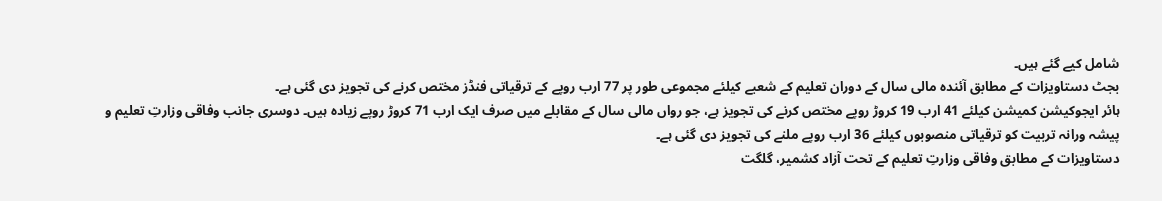شامل کیے گئے ہیں۔
بجٹ دستاویزات کے مطابق آئندہ مالی سال کے دوران تعلیم کے شعبے کیلئے مجموعی طور پر 77 ارب روپے کے ترقیاتی فنڈز مختص کرنے کی تجویز دی گئی ہے۔
ہائر ایجوکیشن کمیشن کیلئے 41 ارب 19 کروڑ روپے مختص کرنے کی تجویز ہے، جو رواں مالی سال کے مقابلے میں صرف ایک ارب 71 کروڑ روپے زیادہ ہیں۔ دوسری جانب وفاقی وزارتِ تعلیم و پیشہ ورانہ تربیت کو ترقیاتی منصوبوں کیلئے 36 ارب روپے ملنے کی تجویز دی گئی ہے۔
دستاویزات کے مطابق وفاقی وزارتِ تعلیم کے تحت آزاد کشمیر، گلگت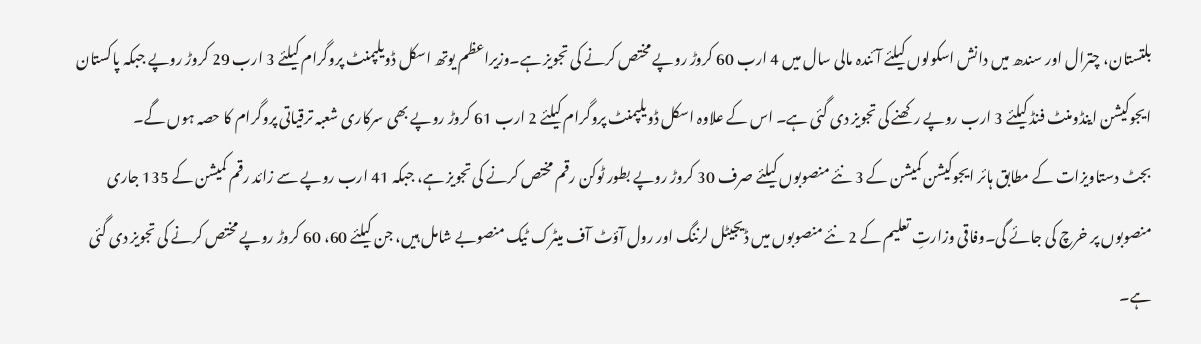بلتستان، چترال اور سندھ میں دانش اسکولوں کیلئے آئندہ مالی سال میں 4 ارب 60 کروڑ روپے مختص کرنے کی تجویز ہے۔وزیراعظم یوتھ اسکل ڈویلپمنٹ پروگرام کیلئے 3 ارب 29 کروڑ روپے جبکہ پاکستان ایجوکیشن اینڈومنٹ فنڈ کیلئے 3 ارب روپے رکھنے کی تجویز دی گئی ہے۔ اس کے علاوہ اسکل ڈویلپمنٹ پروگرام کیلئے 2 ارب 61 کروڑ روپے بھی سرکاری شعبہ ترقیاتی پروگرام کا حصہ ہوں گے۔
بجٹ دستاویزات کے مطابق ہائر ایجوکیشن کمیشن کے 3 نئے منصوبوں کیلئے صرف 30 کروڑ روپے بطور ٹوکن رقم مختص کرنے کی تجویز ہے، جبکہ 41 ارب روپے سے زائد رقم کمیشن کے 135 جاری منصوبوں پر خرچ کی جائے گی۔وفاقی وزارتِ تعلیم کے 2 نئے منصوبوں میں ڈیجیٹل لرننگ اور رول آؤٹ آف میٹرک ٹیک منصوبے شامل ہیں، جن کیلئے 60، 60 کروڑ روپے مختص کرنے کی تجویز دی گئی ہے۔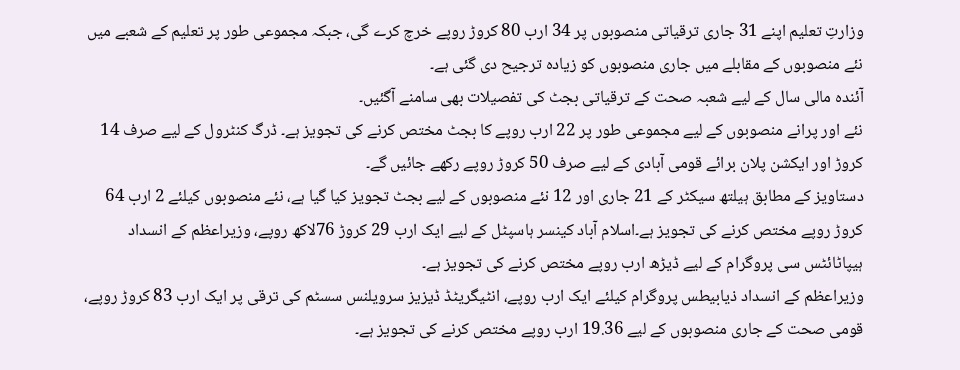وزارتِ تعلیم اپنے 31 جاری ترقیاتی منصوبوں پر 34 ارب 80 کروڑ روپے خرچ کرے گی، جبکہ مجموعی طور پر تعلیم کے شعبے میں نئے منصوبوں کے مقابلے میں جاری منصوبوں کو زیادہ ترجیح دی گئی ہے۔
آئندہ مالی سال کے لیے شعبہ صحت کے ترقیاتی بجٹ کی تفصیلات بھی سامنے آگئیں۔
نئے اور پرانے منصوبوں کے لیے مجموعی طور پر 22 ارب روپے کا بجٹ مختص کرنے کی تجویز ہے۔ ڈرگ کنٹرول کے لیے صرف 14 کروڑ اور ایکشن پلان برائے قومی آبادی کے لیے صرف 50 کروڑ روپے رکھے جائیں گے۔
دستاویز کے مطابق ہیلتھ سیکٹر کے 21 جاری اور 12 نئے منصوبوں کے لیے بجٹ تجویز کیا گیا ہے، نئے منصوبوں کیلئے 2 ارب 64 کروڑ روپے مختص کرنے کی تجویز ہے۔اسلام آباد کینسر ہاسپٹل کے لیے ایک ارب 29 کروڑ 76لاکھ روپے، وزیراعظم کے انسداد ہیپاٹائٹس سی پروگرام کے لیے ڈیڑھ ارب روپے مختص کرنے کی تجویز ہے۔
وزیراعظم کے انسداد ذیابیطس پروگرام کیلئے ایک ارب روپے، انٹیگریٹڈ ڈیزیز سرویلنس سسٹم کی ترقی پر ایک ارب 83 کروڑ روپے، قومی صحت کے جاری منصوبوں کے لیے 19.36 ارب روپے مختص کرنے کی تجویز ہے۔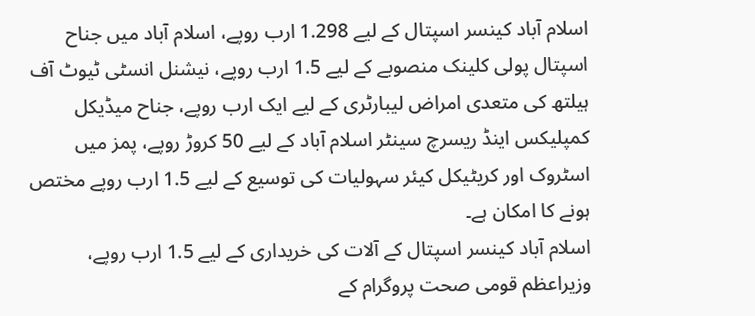اسلام آباد کینسر اسپتال کے لیے 1.298 ارب روپے، اسلام آباد میں جناح اسپتال پولی کلینک منصوبے کے لیے 1.5 ارب روپے، نیشنل انسٹی ٹیوٹ آف ہیلتھ کی متعدی امراض لیبارٹری کے لیے ایک ارب روپے، جناح میڈیکل کمپلیکس اینڈ ریسرچ سینٹر اسلام آباد کے لیے 50 کروڑ روپے، پمز میں اسٹروک اور کریٹیکل کیئر سہولیات کی توسیع کے لیے 1.5 ارب روپے مختص ہونے کا امکان ہے۔
اسلام آباد کینسر اسپتال کے آلات کی خریداری کے لیے 1.5 ارب روپے، وزیراعظم قومی صحت پروگرام کے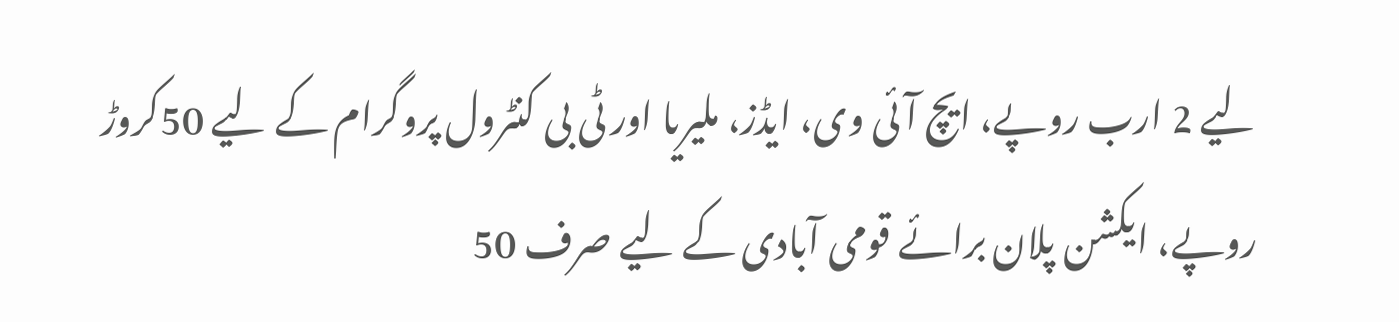لیے 2 ارب روپے، ایچ آئی وی، ایڈز، ملیریا اور ٹی بی کنٹرول پروگرام کے لیے 50کروڑ روپے، ایکشن پلان برائے قومی آبادی کے لیے صرف 50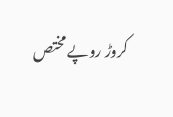کروڑ روپے مختص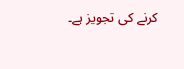کرنے کی تجویز ہے۔